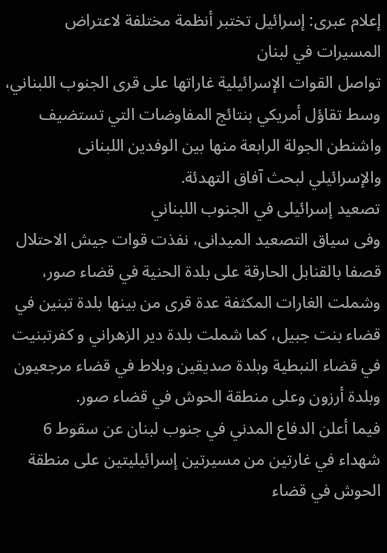إعلام عبرى: إسرائيل تختبر أنظمة مختلفة لاعتراض المسيرات في لبنان
تواصل القوات الإسرائيلية غاراتها على قرى الجنوب اللبناني، وسط تقاؤل أمريكي بنتائج المفاوضات التي تستضيف واشنطن الجولة الرابعة منها بين الوفدين اللبنانى والإسرائيلي لبحث آفاق التهدئة.
تصعيد إسرائيلى في الجنوب اللبناني
وفى سياق التصعيد الميدانى، نفذت قوات جيش الاحتلال قصفا بالقنابل الحارقة على بلدة الحنية في قضاء صور، وشملت الغارات المكثفة عدة قرى من بينها بلدة تبنين في قضاء بنت جبيل، كما شملت بلدة دير الزهراني و كفرتبنيت في قضاء النبطية وبلدة صديقين وبلاط في قضاء مرجعيون وبلدة أرزون وعلى منطقة الحوش في قضاء صور.
فيما أعلن الدفاع المدني في جنوب لبنان عن سقوط 6 شهداء في غارتين من مسيرتين إسرائيليتين على منطقة الحوش في قضاء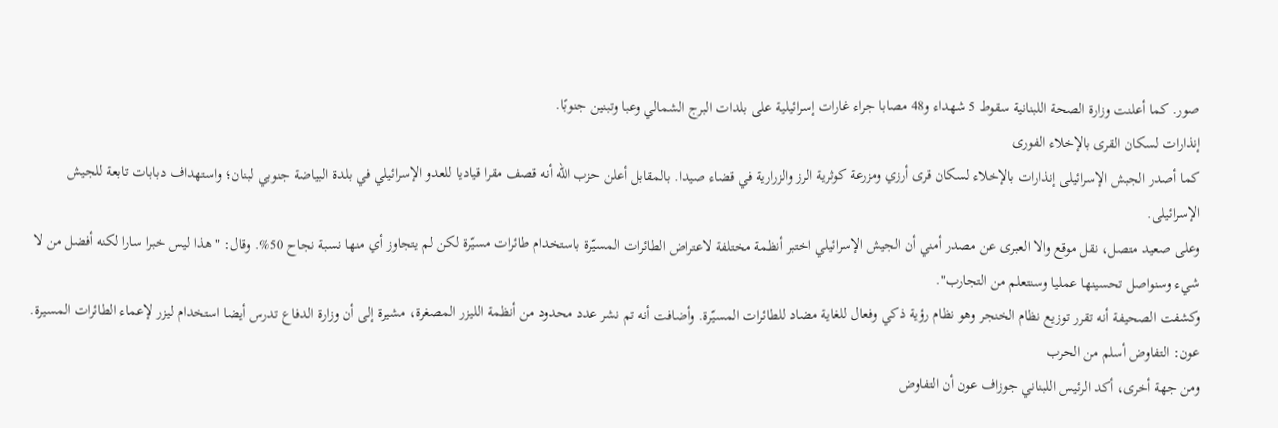صور. كما أعلنت وزارة الصحة اللبنانية سقوط 5 شهداء و48 مصابا جراء غارات إسرائيلية على بلدات البرج الشمالي وعبا وتبنين جنوبًا.
إنذارات لسكان القرى بالإخلاء الفورى
كما أصدر الجبش الإسرائيلى إنذارات بالإخلاء لسكان قرى أرزي ومزرعة كوثرية الرز والزرارية في قضاء صيدا. بالمقابل أعلن حزب الله أنه قصف مقرا قياديا للعدو الإسرائيلي في بلدة البياضة جنوبي لبنان؛ واستهداف دبابات تابعة للجيش الإسرائيلى.
وعلى صعيد متصل، نقل موقع والا العبرى عن مصدر أمني أن الجيش الإسرائيلي اختبر أنظمة مختلفة لاعتراض الطائرات المسيّرة باستخدام طائرات مسيّرة لكن لم يتجاوز أي منها نسبة نجاح 50%. وقال: "هذا ليس خبرا سارا لكنه أفضل من لا شيء وسنواصل تحسينها عمليا وسنتعلم من التجارب".
وكشفت الصحيفة أنه تقرر توزيع نظام الخنجر وهو نظام رؤية ذكي وفعال للغاية مضاد للطائرات المسيّرة. وأضافت أنه تم نشر عدد محدود من أنظمة الليزر المصغرة، مشيرة إلى أن وزارة الدفاع تدرس أيضا استخدام ليزر لإعماء الطائرات المسيرة.
عون: التفاوض أسلم من الحرب
ومن جهة أخرى، أكد الرئيس اللبناني جوزاف عون أن التفاوض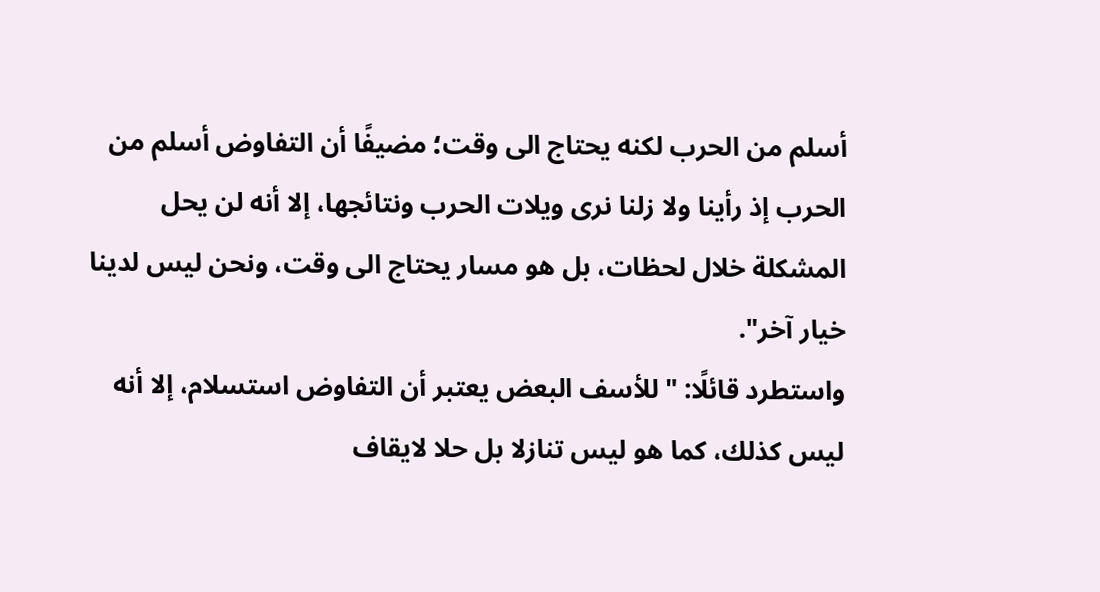أسلم من الحرب لكنه يحتاج الى وقت؛ مضيفًا أن التفاوض أسلم من الحرب إذ رأينا ولا زلنا نرى ويلات الحرب ونتائجها، إلا أنه لن يحل المشكلة خلال لحظات، بل هو مسار يحتاج الى وقت، ونحن ليس لدينا خيار آخر".
واستطرد قائلًا: " للأسف البعض يعتبر أن التفاوض استسلام، إلا أنه ليس كذلك، كما هو ليس تنازلا بل حلا لايقاف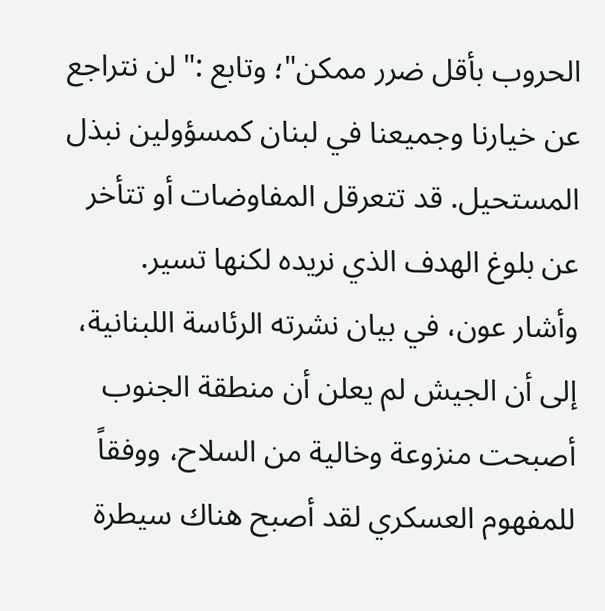الحروب بأقل ضرر ممكن"؛ وتابع :" لن نتراجع عن خيارنا وجميعنا في لبنان كمسؤولين نبذل المستحيل. قد تتعرقل المفاوضات أو تتأخر عن بلوغ الهدف الذي نريده لكنها تسير.
وأشار عون، في بيان نشرته الرئاسة اللبنانية، إلى أن الجيش لم يعلن أن منطقة الجنوب أصبحت منزوعة وخالية من السلاح، ووفقاً للمفهوم العسكري لقد أصبح هناك سيطرة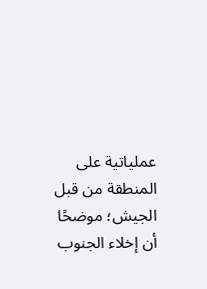عملياتية على المنطقة من قبل الجيش؛ موضحًا أن إخلاء الجنوب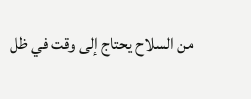من السلاح يحتاج إلى وقت في ظل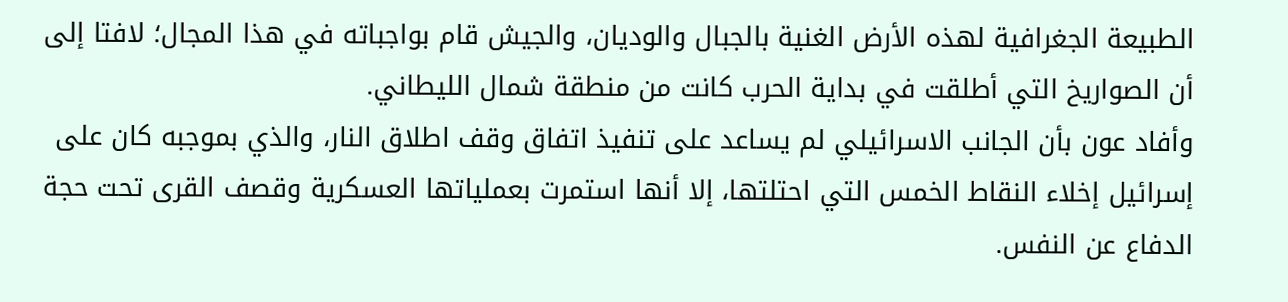الطبيعة الجغرافية لهذه الأرض الغنية بالجبال والوديان، والجيش قام بواجباته في هذا المجال؛ لافتا إلى أن الصواريخ التي أطلقت في بداية الحرب كانت من منطقة شمال الليطاني.
وأفاد عون بأن الجانب الاسرائيلي لم يساعد على تنفيذ اتفاق وقف اطلاق النار، والذي بموجبه كان على إسرائيل إخلاء النقاط الخمس التي احتلتها، إلا أنها استمرت بعملياتها العسكرية وقصف القرى تحت حجة الدفاع عن النفس.